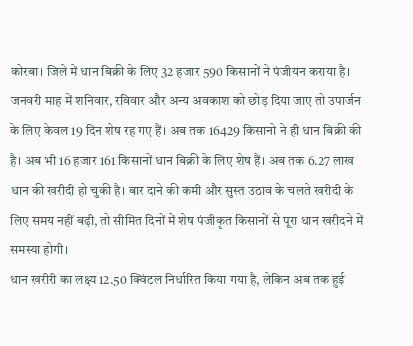कोरबा। जिले में धान बिक्री के लिए 32 हजार 590 किसानों ने पंजीयन कराया है। जनवरी माह में शनिवार, रविवार और अन्य अवकाश को छोड़ दिया जाए तो उपार्जन के लिए केवल 19 दिन शेष रह गए हैं। अब तक 16429 किसानो ने ही धान बिक्री की है। अब भी 16 हजार 161 किसानों धान बिक्री के लिए शेष हैं। अब तक 6.27 लाख धान की खरीदी हो चुकी है। बार दाने की कमी और सुस्त उठाव के चलते खरीदी के लिए समय नहीं बढ़ी, तो सीमित दिनों में शेष पंजीकृत किसानों से पूरा धान खरीदने में समस्या होगी।
धान खरीरी का लक्ष्य 12.50 क्विंटल निर्धारित किया गया है, लेकिन अब तक हुई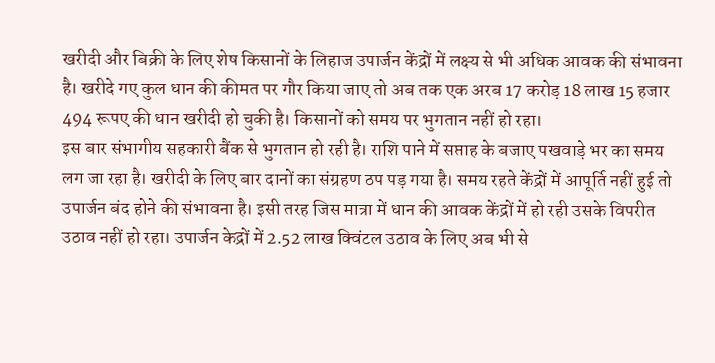खरीदी और बिक्री के लिए शेष किसानों के लिहाज उपार्जन केंद्रों में लक्ष्य से भी अधिक आवक की संभावना है। खरीदे गए कुल धान की कीमत पर गौर किया जाए तो अब तक एक अरब 17 करोड़ 18 लाख 15 हजार 494 रूपए की धान खरीदी हो चुकी है। किसानों को समय पर भुगतान नहीं हो रहा।
इस बार संभागीय सहकारी बैंक से भुगतान हो रही है। राशि पाने में सप्ताह के बजाए पखवाड़े भर का समय लग जा रहा है। खरीदी के लिए बार दानों का संग्रहण ठप पड़ गया है। समय रहते केंद्रों में आपूर्ति नहीं हुई तो उपार्जन बंद होने की संभावना है। इसी तरह जिस मात्रा में धान की आवक केंद्रों में हो रही उसके विपरीत उठाव नहीं हो रहा। उपार्जन केद्रों में 2.52 लाख क्विंटल उठाव के लिए अब भी से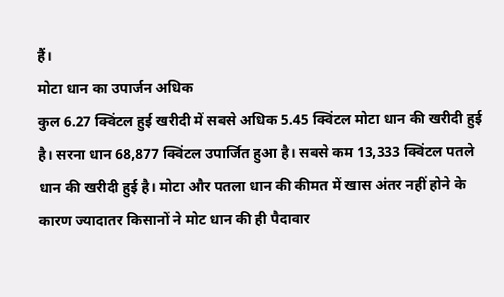हैं।
मोटा धान का उपार्जन अधिक
कुल 6.27 क्विंटल हुई खरीदी में सबसे अधिक 5.45 क्विंटल मोटा धान की खरीदी हुई है। सरना धान 68,877 क्विंटल उपार्जित हुआ है। सबसे कम 13,333 क्विंटल पतले धान की खरीदी हुई है। मोटा और पतला धान की कीमत में खास अंतर नहीं होने के कारण ज्यादातर किसानों ने मोट धान की ही पैदावार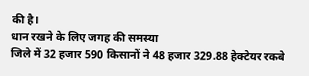की है।
धान रखने के लिए जगह की समस्या
जिले में 32 हजार 590 किसानों ने 48 हजार 329.88 हेक्टेयर रकबे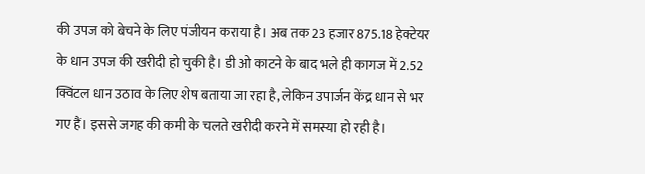की उपज को बेचने के लिए पंजीयन कराया है। अब तक 23 हजार 875.18 हेक्टेयर के धान उपज की खरीदी हो चुकी है। डी ओ काटने के बाद भले ही कागज में 2.52 क्विंटल धान उठाव के लिए शेष बताया जा रहा है, लेकिन उपार्जन केंद्र धान से भर गए हैं। इससे जगह की कमी के चलते खरीदी करने में समस्या हो रही है।